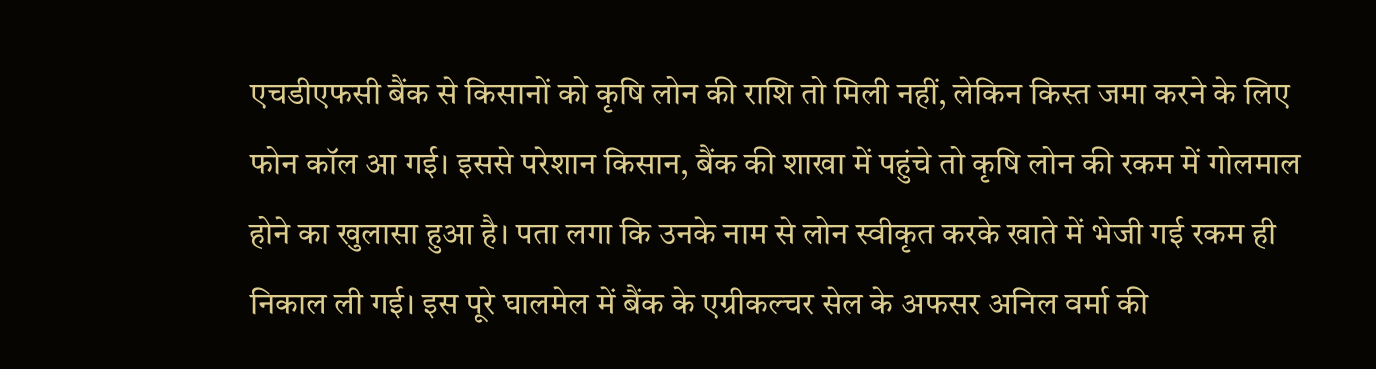एचडीएफसी बैंक से किसानों को कृषि लोन की राशि तो मिली नहीं, लेकिन किस्त जमा करने के लिए फोन कॉल आ गई। इससे परेशान किसान, बैंक की शाखा में पहुंचे तो कृषि लोन की रकम में गोलमाल होने का खुलासा हुआ है। पता लगा कि उनके नाम से लोन स्वीकृत करके खाते में भेजी गई रकम ही निकाल ली गई। इस पूरे घालमेल में बैंक के एग्रीकल्चर सेल के अफसर अनिल वर्मा की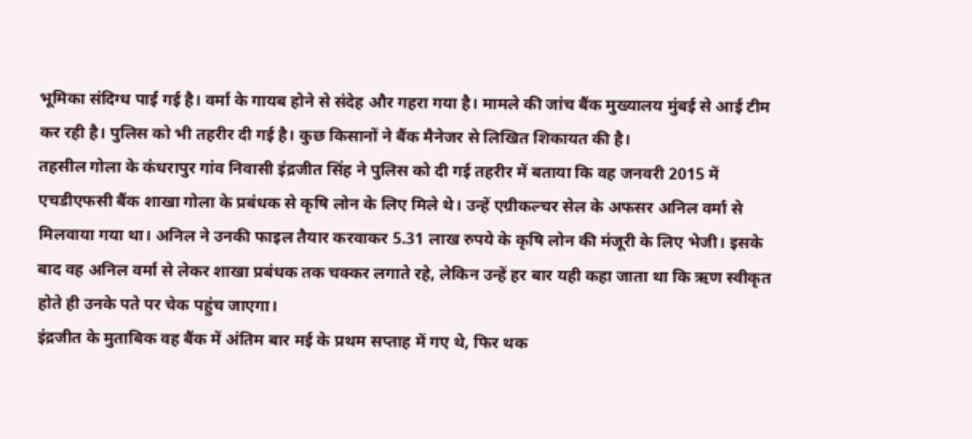भूमिका संदिग्ध पाई गई है। वर्मा के गायब होने से संदेह और गहरा गया है। मामले की जांच बैंक मुख्यालय मुंबई से आई टीम कर रही है। पुलिस को भी तहरीर दी गई है। कुछ किसानों ने बैंक मैनेजर से लिखित शिकायत की है।
तहसील गोला के कंधरापुर गांव निवासी इंद्रजीत सिंह ने पुलिस को दी गई तहरीर में बताया कि वह जनवरी 2015 में एचडीएफसी बैंक शाखा गोला के प्रबंधक से कृषि लोन के लिए मिले थे। उन्हें एग्रीकल्चर सेल के अफसर अनिल वर्मा से मिलवाया गया था। अनिल ने उनकी फाइल तैयार करवाकर 5.31 लाख रुपये के कृषि लोन की मंजूरी के लिए भेजी। इसके बाद वह अनिल वर्मा से लेकर शाखा प्रबंधक तक चक्कर लगाते रहे, लेकिन उन्हें हर बार यही कहा जाता था कि ऋण स्वीकृत होते ही उनके पते पर चेक पहुंच जाएगा।
इंद्रजीत के मुताबिक वह बैंक में अंतिम बार मई के प्रथम सप्ताह में गए थे, फिर थक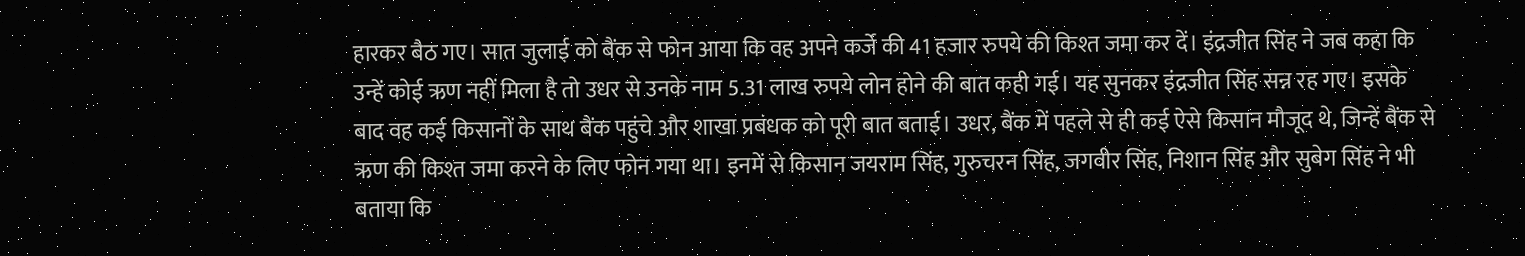हारकर बैठ गए। सात जुलाई को बैंक से फोन आया कि वह अपने कर्जे की 41 हजार रुपये की किश्त जमा कर दें। इंद्रजीत सिंह ने जब कहा कि उन्हें कोई ऋण नहीं मिला है तो उधर से उनके नाम 5.31 लाख रुपये लोन होने की बात कही गई। यह सुनकर इंद्रजीत सिंह सन्न रह गए। इसके बाद वह कई किसानों के साथ बैंक पहुंचे और शाखा प्रबंधक को पूरी बात बताई। उधर, बैंक में पहले से ही कई ऐसे किसान मौजूद थे, जिन्हें बैंक से ऋण की किश्त जमा करने के लिए फोन गया था। इनमें से किसान जयराम सिंह, गुरुचरन सिंह, जगवीर सिंह, निशान सिंह और सुबेग सिंह ने भी बताया कि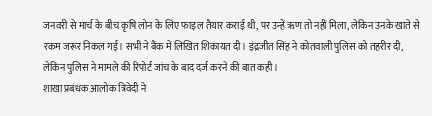जनवरी से मार्च के बीच कृषि लोन के लिए फाइल तैयार कराई थी, पर उन्हें ऋण तो नहीं मिला, लेकिन उनके खाते से रकम जरूर निकल गई। सभी ने बैंक में लिखित शिकायत दी। इंद्रजीत सिंह ने कोतवाली पुलिस को तहरीर दी, लेकिन पुलिस ने मामले की रिपोर्ट जांच के बाद दर्ज करने की बात कही।
शाखा प्रबंधक आलोक त्रिवेदी ने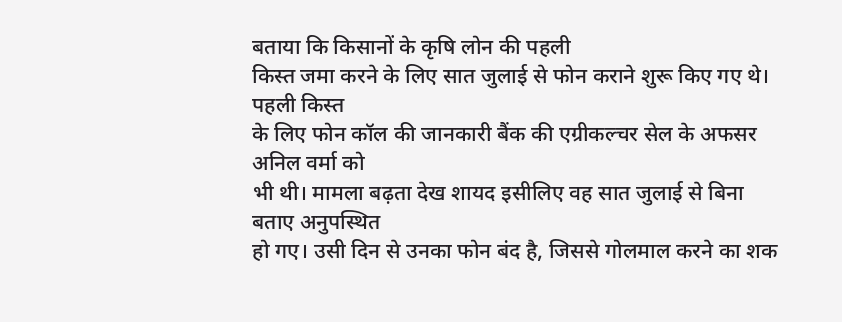बताया कि किसानों के कृषि लोन की पहली
किस्त जमा करने के लिए सात जुलाई से फोन कराने शुरू किए गए थे। पहली किस्त
के लिए फोन कॉल की जानकारी बैंक की एग्रीकल्चर सेल के अफसर अनिल वर्मा को
भी थी। मामला बढ़ता देख शायद इसीलिए वह सात जुलाई से बिना बताए अनुपस्थित
हो गए। उसी दिन से उनका फोन बंद है, जिससे गोलमाल करने का शक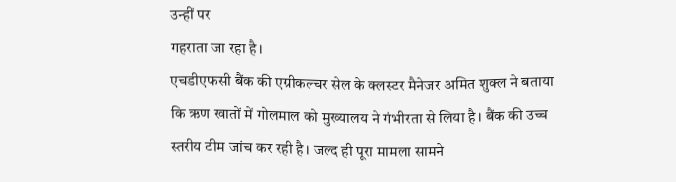उन्हीं पर
गहराता जा रहा है।
एचडीएफसी बैंक की एग्रीकल्चर सेल के क्लस्टर मैनेजर अमित शुक्ल ने बताया
कि ऋण खातों में गोलमाल को मुख्यालय ने गंभीरता से लिया है। बैंक की उच्च
स्तरीय टीम जांच कर रही है। जल्द ही पूरा मामला सामने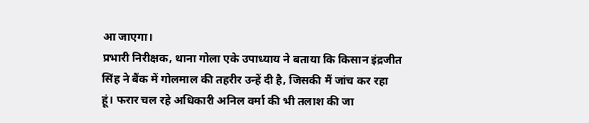आ जाएगा।
प्रभारी निरीक्षक, थाना गोला एके उपाध्याय ने बताया कि किसान इंद्रजीत
सिंह ने बैंक में गोलमाल की तहरीर उन्हें दी है, जिसकी मैं जांच कर रहा
हूं। फरार चल रहे अधिकारी अनिल वर्मा की भी तलाश की जा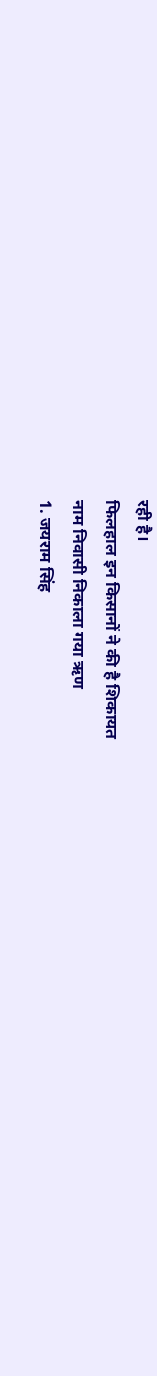रही है।
फिलहाल इन किसानों ने की है शिकायत
नाम निवासी निकाला गया ऋण
1. जयराम सिंह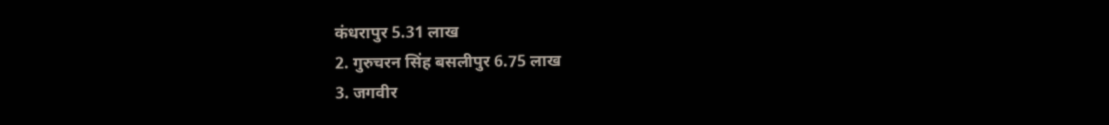कंधरापुर 5.31 लाख
2. गुरुचरन सिंह बसलीपुर 6.75 लाख
3. जगवीर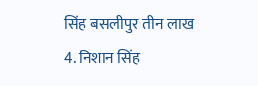सिंह बसलीपुर तीन लाख
4. निशान सिंह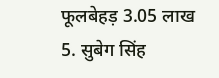फूलबेहड़ 3.05 लाख
5. सुबेग सिंह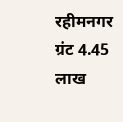रहीमनगर ग्रंट 4.45 लाख